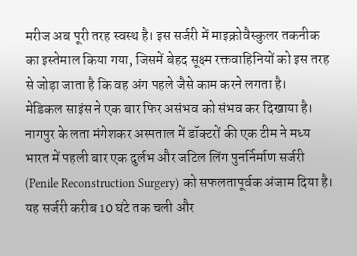मरीज अब पूरी तरह स्वस्थ है। इस सर्जरी में माइक्रोवैस्कुलर तकनीक का इस्तेमाल किया गया, जिसमें बेहद सूक्ष्म रक्तवाहिनियों को इस तरह से जोड़ा जाता है कि वह अंग पहले जैसे काम करने लगता है।
मेडिकल साइंस ने एक बार फिर असंभव को संभव कर दिखाया है। नागपुर के लता मंगेशकर अस्पताल में डॉक्टरों की एक टीम ने मध्य भारत में पहली बार एक दुर्लभ और जटिल लिंग पुनर्निर्माण सर्जरी (Penile Reconstruction Surgery) को सफलतापूर्वक अंजाम दिया है। यह सर्जरी करीब 10 घंटे तक चली और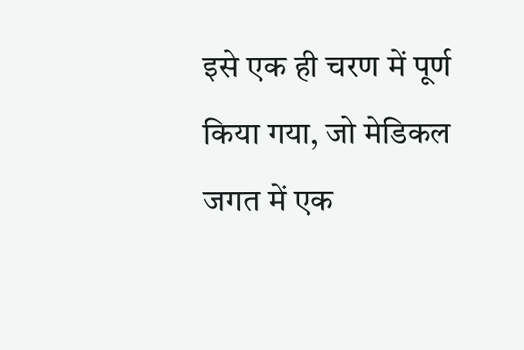इसे एक ही चरण में पूर्ण किया गया, जो मेडिकल जगत में एक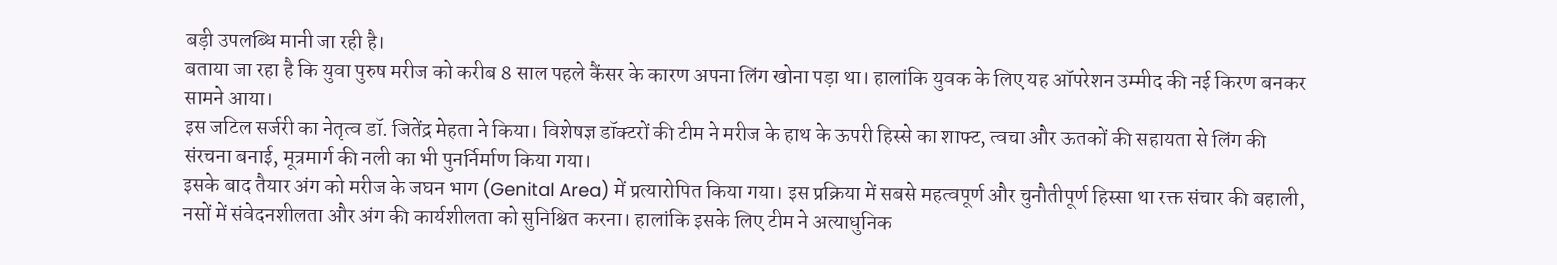बड़ी उपलब्धि मानी जा रही है।
बताया जा रहा है कि युवा पुरुष मरीज को करीब 8 साल पहले कैंसर के कारण अपना लिंग खोना पड़ा था। हालांकि युवक के लिए यह ऑपरेशन उम्मीद की नई किरण बनकर सामने आया।
इस जटिल सर्जरी का नेतृत्व डॉ. जितेंद्र मेहता ने किया। विशेषज्ञ डॉक्टरों की टीम ने मरीज के हाथ के ऊपरी हिस्से का शाफ्ट, त्वचा और ऊतकों की सहायता से लिंग की संरचना बनाई, मूत्रमार्ग की नली का भी पुनर्निर्माण किया गया।
इसके बाद तैयार अंग को मरीज के जघन भाग (Genital Area) में प्रत्यारोपित किया गया। इस प्रक्रिया में सबसे महत्वपूर्ण और चुनौतीपूर्ण हिस्सा था रक्त संचार की बहाली, नसों में संवेदनशीलता और अंग की कार्यशीलता को सुनिश्चित करना। हालांकि इसके लिए टीम ने अत्याधुनिक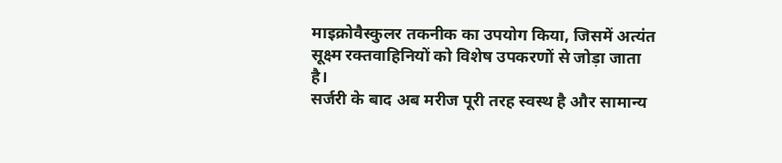माइक्रोवैस्कुलर तकनीक का उपयोग किया, जिसमें अत्यंत सूक्ष्म रक्तवाहिनियों को विशेष उपकरणों से जोड़ा जाता है।
सर्जरी के बाद अब मरीज पूरी तरह स्वस्थ है और सामान्य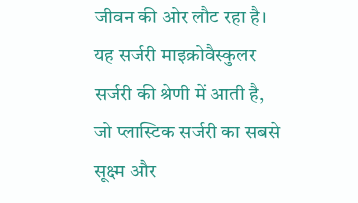जीवन की ओर लौट रहा है। यह सर्जरी माइक्रोवैस्कुलर सर्जरी की श्रेणी में आती है, जो प्लास्टिक सर्जरी का सबसे सूक्ष्म और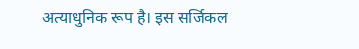अत्याधुनिक रूप है। इस सर्जिकल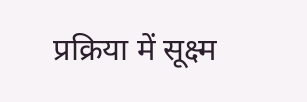प्रक्रिया में सूक्ष्म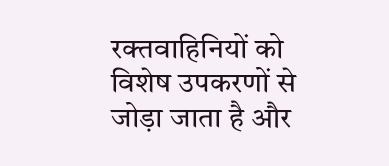रक्तवाहिनियों को विशेष उपकरणों से जोड़ा जाता है और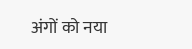अंगों को नया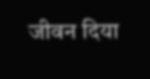जीवन दिया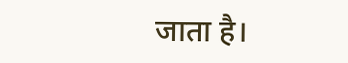जाता है।